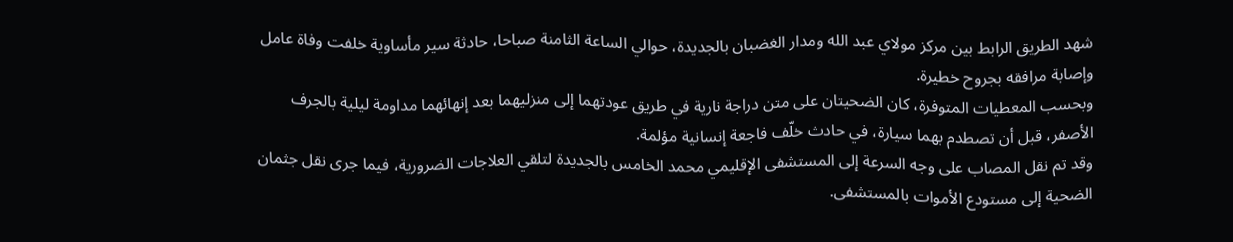شهد الطريق الرابط بين مركز مولاي عبد الله ومدار الغضبان بالجديدة، حوالي الساعة الثامنة صباحا، حادثة سير مأساوية خلفت وفاة عامل وإصابة مرافقه بجروح خطيرة.
وبحسب المعطيات المتوفرة، كان الضحيتان على متن دراجة نارية في طريق عودتهما إلى منزليهما بعد إنهائهما مداومة ليلية بالجرف الأصفر، قبل أن تصطدم بهما سيارة، في حادث خلّف فاجعة إنسانية مؤلمة.
وقد تم نقل المصاب على وجه السرعة إلى المستشفى الإقليمي محمد الخامس بالجديدة لتلقي العلاجات الضرورية، فيما جرى نقل جثمان الضحية إلى مستودع الأموات بالمستشفى.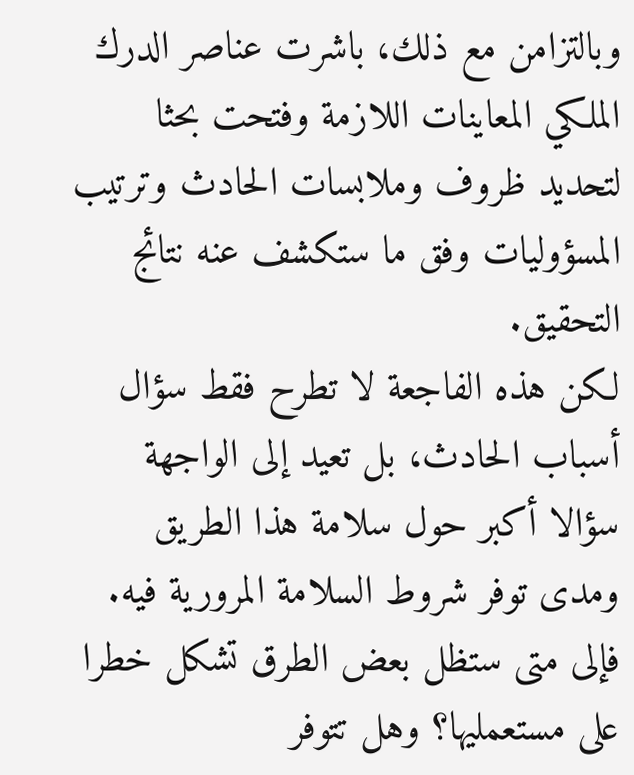وبالتزامن مع ذلك، باشرت عناصر الدرك الملكي المعاينات اللازمة وفتحت بحثا لتحديد ظروف وملابسات الحادث وترتيب المسؤوليات وفق ما ستكشف عنه نتائج التحقيق.
لكن هذه الفاجعة لا تطرح فقط سؤال أسباب الحادث، بل تعيد إلى الواجهة سؤالا أكبر حول سلامة هذا الطريق ومدى توفر شروط السلامة المرورية فيه.
فإلى متى ستظل بعض الطرق تشكل خطرا على مستعمليها؟ وهل تتوفر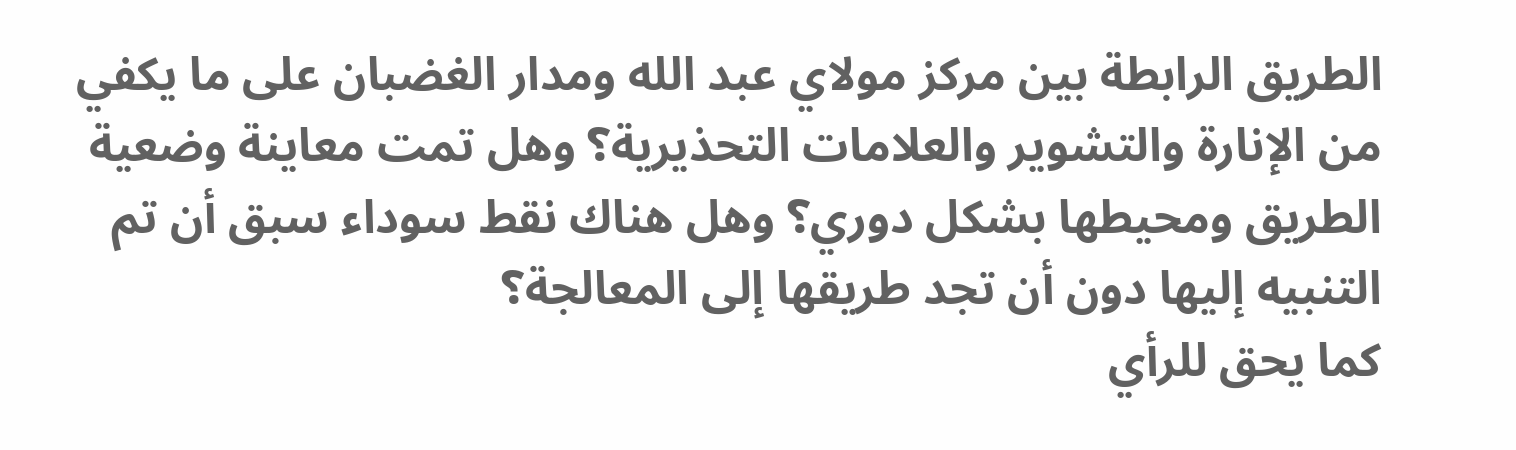الطريق الرابطة بين مركز مولاي عبد الله ومدار الغضبان على ما يكفي من الإنارة والتشوير والعلامات التحذيرية؟ وهل تمت معاينة وضعية الطريق ومحيطها بشكل دوري؟ وهل هناك نقط سوداء سبق أن تم التنبيه إليها دون أن تجد طريقها إلى المعالجة؟
كما يحق للرأي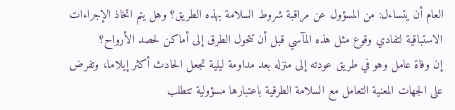العام أن يتساءل: من المسؤول عن مراقبة شروط السلامة بهذه الطريق؟ وهل يتم اتخاذ الإجراءات الاستباقية لتفادي وقوع مثل هذه المآسي قبل أن تتحول الطرق إلى أماكن لحصد الأرواح؟
إن وفاة عامل وهو في طريق عودته إلى منزله بعد مداومة ليلية تجعل الحادث أكثر إيلاما، وتفرض على الجهات المعنية التعامل مع السلامة الطرقية باعتبارها مسؤولية تتطلب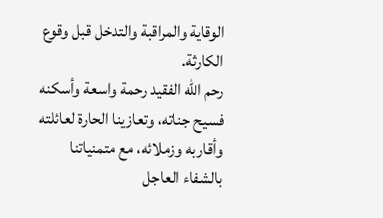الوقاية والمراقبة والتدخل قبل وقوع الكارثة.
رحم الله الفقيد رحمة واسعة وأسكنه فسيح جناته، وتعازينا الحارة لعائلته وأقاربه وزملائه، مع متمنياتنا بالشفاء العاجل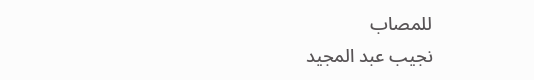للمصاب
نجيب عبد المجيد